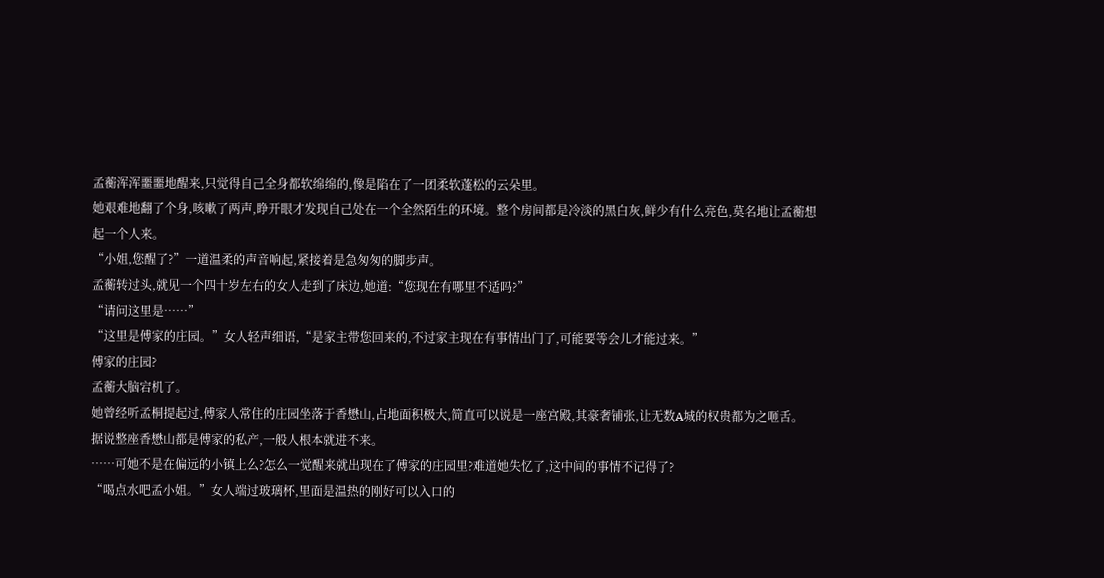孟蘅浑浑噩噩地醒来,只觉得自己全身都软绵绵的,像是陷在了一团柔软蓬松的云朵里。
她艰难地翻了个身,咳嗽了两声,睁开眼才发现自己处在一个全然陌生的环境。整个房间都是冷淡的黑白灰,鲜少有什么亮色,莫名地让孟蘅想起一个人来。
“小姐,您醒了?”一道温柔的声音响起,紧接着是急匆匆的脚步声。
孟蘅转过头,就见一个四十岁左右的女人走到了床边,她道:“您现在有哪里不适吗?”
“请问这里是……”
“这里是傅家的庄园。”女人轻声细语,“是家主带您回来的,不过家主现在有事情出门了,可能要等会儿才能过来。”
傅家的庄园?
孟蘅大脑宕机了。
她曾经听孟桐提起过,傅家人常住的庄园坐落于香懋山,占地面积极大,简直可以说是一座宫殿,其豪奢铺张,让无数A城的权贵都为之咂舌。
据说整座香懋山都是傅家的私产,一般人根本就进不来。
……可她不是在偏远的小镇上么?怎么一觉醒来就出现在了傅家的庄园里?难道她失忆了,这中间的事情不记得了?
“喝点水吧孟小姐。”女人端过玻璃杯,里面是温热的刚好可以入口的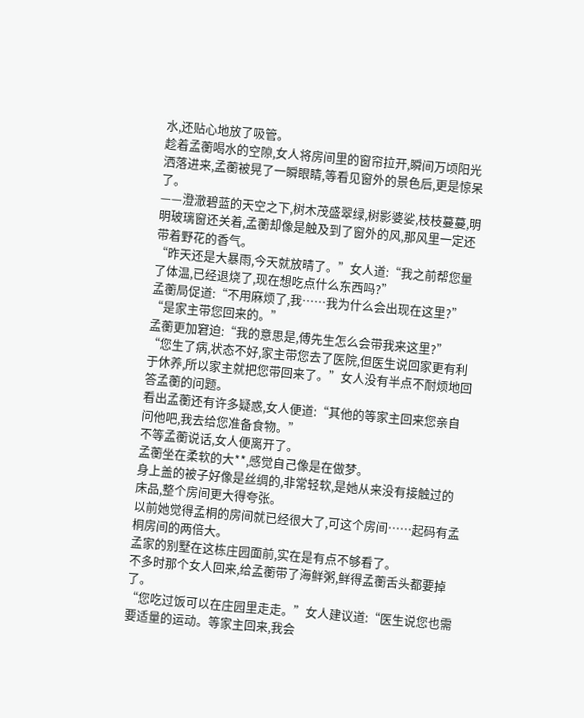水,还贴心地放了吸管。
趁着孟蘅喝水的空隙,女人将房间里的窗帘拉开,瞬间万顷阳光洒落进来,孟蘅被晃了一瞬眼睛,等看见窗外的景色后,更是惊呆了。
——澄澈碧蓝的天空之下,树木茂盛翠绿,树影婆娑,枝枝蔓蔓,明明玻璃窗还关着,孟蘅却像是触及到了窗外的风,那风里一定还带着野花的香气。
“昨天还是大暴雨,今天就放晴了。”女人道:“我之前帮您量了体温,已经退烧了,现在想吃点什么东西吗?”
孟蘅局促道:“不用麻烦了,我……我为什么会出现在这里?”
“是家主带您回来的。”
孟蘅更加窘迫:“我的意思是,傅先生怎么会带我来这里?”
“您生了病,状态不好,家主带您去了医院,但医生说回家更有利于休养,所以家主就把您带回来了。”女人没有半点不耐烦地回答孟蘅的问题。
看出孟蘅还有许多疑惑,女人便道:“其他的等家主回来您亲自问他吧,我去给您准备食物。”
不等孟蘅说话,女人便离开了。
孟蘅坐在柔软的大**,感觉自己像是在做梦。
身上盖的被子好像是丝绸的,非常轻软,是她从来没有接触过的床品,整个房间更大得夸张。
以前她觉得孟桐的房间就已经很大了,可这个房间……起码有孟桐房间的两倍大。
孟家的别墅在这栋庄园面前,实在是有点不够看了。
不多时那个女人回来,给孟蘅带了海鲜粥,鲜得孟蘅舌头都要掉了。
“您吃过饭可以在庄园里走走。”女人建议道:“医生说您也需要适量的运动。等家主回来,我会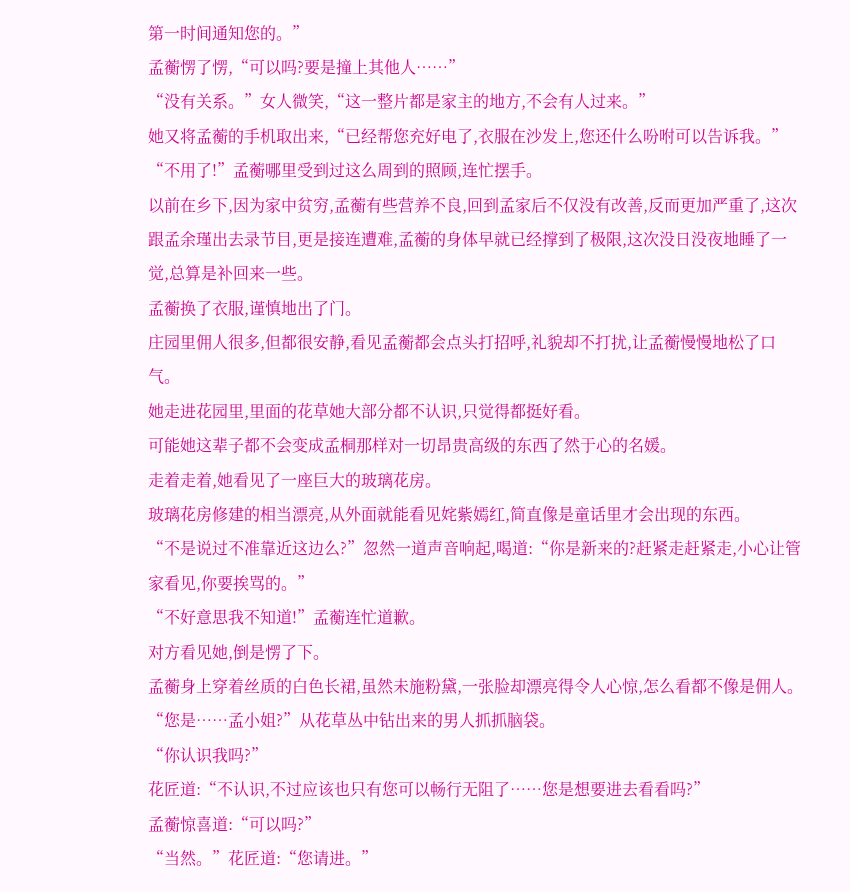第一时间通知您的。”
孟蘅愣了愣,“可以吗?要是撞上其他人……”
“没有关系。”女人微笑,“这一整片都是家主的地方,不会有人过来。”
她又将孟蘅的手机取出来,“已经帮您充好电了,衣服在沙发上,您还什么吩咐可以告诉我。”
“不用了!”孟蘅哪里受到过这么周到的照顾,连忙摆手。
以前在乡下,因为家中贫穷,孟蘅有些营养不良,回到孟家后不仅没有改善,反而更加严重了,这次跟孟余瑾出去录节目,更是接连遭难,孟蘅的身体早就已经撑到了极限,这次没日没夜地睡了一觉,总算是补回来一些。
孟蘅换了衣服,谨慎地出了门。
庄园里佣人很多,但都很安静,看见孟蘅都会点头打招呼,礼貌却不打扰,让孟蘅慢慢地松了口气。
她走进花园里,里面的花草她大部分都不认识,只觉得都挺好看。
可能她这辈子都不会变成孟桐那样对一切昂贵高级的东西了然于心的名媛。
走着走着,她看见了一座巨大的玻璃花房。
玻璃花房修建的相当漂亮,从外面就能看见姹紫嫣红,简直像是童话里才会出现的东西。
“不是说过不准靠近这边么?”忽然一道声音响起,喝道:“你是新来的?赶紧走赶紧走,小心让管家看见,你要挨骂的。”
“不好意思我不知道!”孟蘅连忙道歉。
对方看见她,倒是愣了下。
孟蘅身上穿着丝质的白色长裙,虽然未施粉黛,一张脸却漂亮得令人心惊,怎么看都不像是佣人。
“您是……孟小姐?”从花草丛中钻出来的男人抓抓脑袋。
“你认识我吗?”
花匠道:“不认识,不过应该也只有您可以畅行无阻了……您是想要进去看看吗?”
孟蘅惊喜道:“可以吗?”
“当然。”花匠道:“您请进。”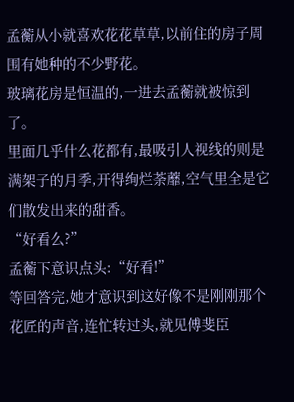孟蘅从小就喜欢花花草草,以前住的房子周围有她种的不少野花。
玻璃花房是恒温的,一进去孟蘅就被惊到了。
里面几乎什么花都有,最吸引人视线的则是满架子的月季,开得绚烂荼蘼,空气里全是它们散发出来的甜香。
“好看么?”
孟蘅下意识点头:“好看!”
等回答完,她才意识到这好像不是刚刚那个花匠的声音,连忙转过头,就见傅斐臣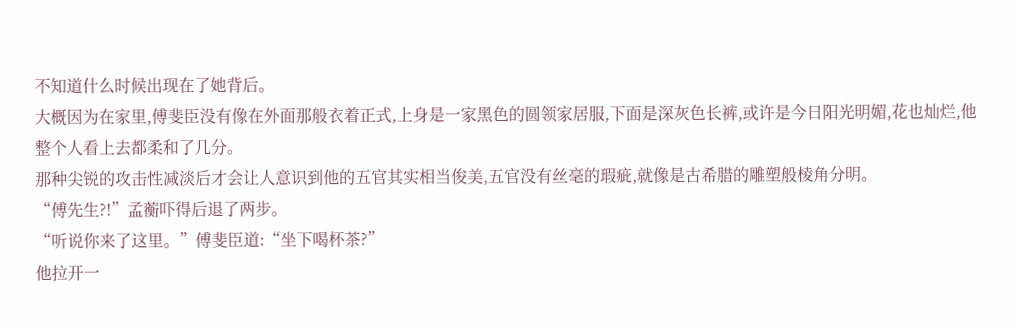不知道什么时候出现在了她背后。
大概因为在家里,傅斐臣没有像在外面那般衣着正式,上身是一家黑色的圆领家居服,下面是深灰色长裤,或许是今日阳光明媚,花也灿烂,他整个人看上去都柔和了几分。
那种尖锐的攻击性减淡后才会让人意识到他的五官其实相当俊美,五官没有丝毫的瑕疵,就像是古希腊的雕塑般棱角分明。
“傅先生?!”孟蘅吓得后退了两步。
“听说你来了这里。”傅斐臣道:“坐下喝杯茶?”
他拉开一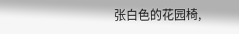张白色的花园椅,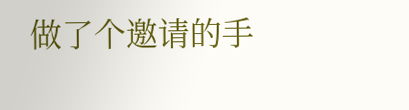做了个邀请的手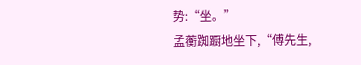势:“坐。”
孟蘅踟蹰地坐下,“傅先生,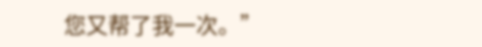您又帮了我一次。”